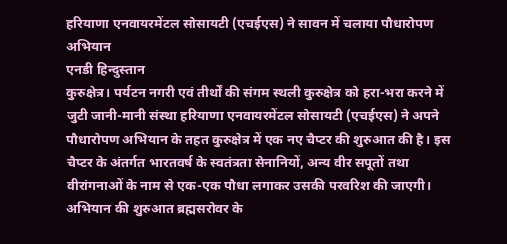हरियाणा एनवायरमेंटल सोसायटी (एचईएस) ने सावन में चलाया पौधारोपण अभियान
एनडी हिन्दुस्तान
कुरुक्षेत्र। पर्यटन नगरी एवं तीर्थों की संगम स्थली कुरुक्षेत्र को हरा-भरा करने में जुटी जानी-मानी संस्था हरियाणा एनवायरमेंटल सोसायटी (एचईएस) ने अपने पौधारोपण अभियान के तहत कुरुक्षेत्र में एक नए चैप्टर की शुरुआत की है। इस चैप्टर के अंतर्गत भारतवर्ष के स्वतंत्रता सेनानियों, अन्य वीर सपूतों तथा वीरांगनाओं के नाम से एक-एक पौधा लगाकर उसकी परवरिश की जाएगी। अभियान की शुरुआत ब्रह्मसरोवर के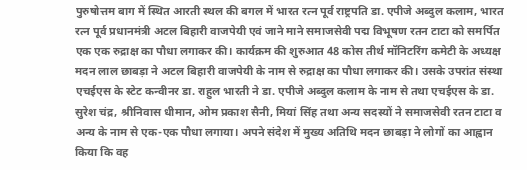पुरुषोत्तम बाग में स्थित आरती स्थल की बगल में भारत रत्न पूर्व राष्ट्रपति डा. एपीजे अब्दुल कलाम, भारत रत्न पूर्व प्रधानमंत्री अटल बिहारी वाजपेयी एवं जाने माने समाजसेवी पद्म विभूषण रतन टाटा को समर्पित एक एक रुद्राक्ष का पौधा लगाकर की। कार्यक्रम की शुरुआत 48 कोस तीर्थ मॉनिटरिंग कमेटी के अध्यक्ष मदन लाल छाबड़ा ने अटल बिहारी वाजपेयी के नाम से रुद्राक्ष का पौधा लगाकर की। उसके उपरांत संस्था एचईएस के स्टेट कन्वीनर डा. राहुल भारती ने डा. एपीजे अब्दुल कलाम के नाम से तथा एचईएस के डा. सुरेश चंद्र, श्रीनिवास धीमान, ओम प्रकाश सैनी, मियां सिंह तथा अन्य सदस्यों ने समाजसेवी रतन टाटा व अन्य के नाम से एक-एक पौधा लगाया। अपने संदेश में मुख्य अतिथि मदन छाबड़ा ने लोगों का आह्वान किया कि वह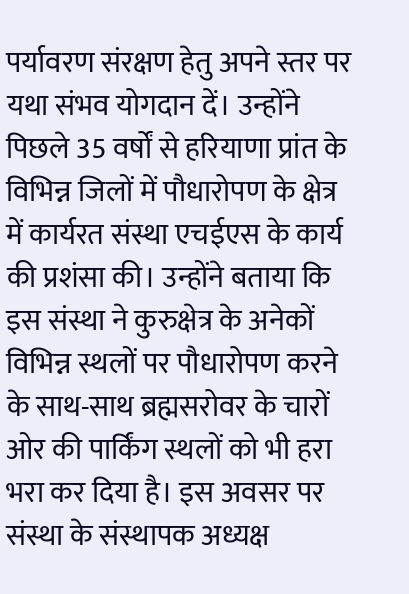पर्यावरण संरक्षण हेतु अपने स्तर पर यथा संभव योगदान दें। उन्होंने पिछले 35 वर्षों से हरियाणा प्रांत के विभिन्न जिलों में पौधारोपण के क्षेत्र में कार्यरत संस्था एचईएस के कार्य की प्रशंसा की। उन्होंने बताया कि इस संस्था ने कुरुक्षेत्र के अनेकों विभिन्न स्थलों पर पौधारोपण करने के साथ-साथ ब्रह्मसरोवर के चारों ओर की पार्किंग स्थलों को भी हरा भरा कर दिया है। इस अवसर पर संस्था के संस्थापक अध्यक्ष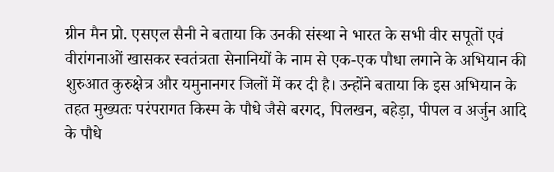ग्रीन मैन प्रो. एसएल सैनी ने बताया कि उनकी संस्था ने भारत के सभी वीर सपूतों एवं वीरांगनाओं खासकर स्वतंत्रता सेनानियों के नाम से एक-एक पौधा लगाने के अभियान की शुरुआत कुरुक्षेत्र और यमुनानगर जिलों में कर दी है। उन्होंने बताया कि इस अभियान के तहत मुख्यतः परंपरागत किस्म के पौधे जैसे बरगद, पिलखन, बहेड़ा, पीपल व अर्जुन आदि के पौधे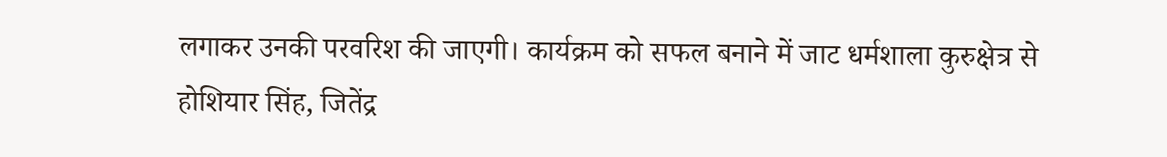लगाकर उनकी परवरिश की जाएगी। कार्यक्रम को सफल बनाने में जाट धर्मशाला कुरुक्षेत्र से होशियार सिंह, जितेंद्र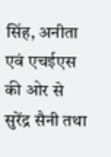सिंह, अनीता एवं एचईएस की ओर से सुरेंद्र सैनी तथा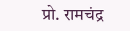प्रो. रामचंद्र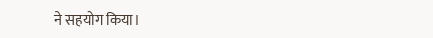ने सहयोग किया।